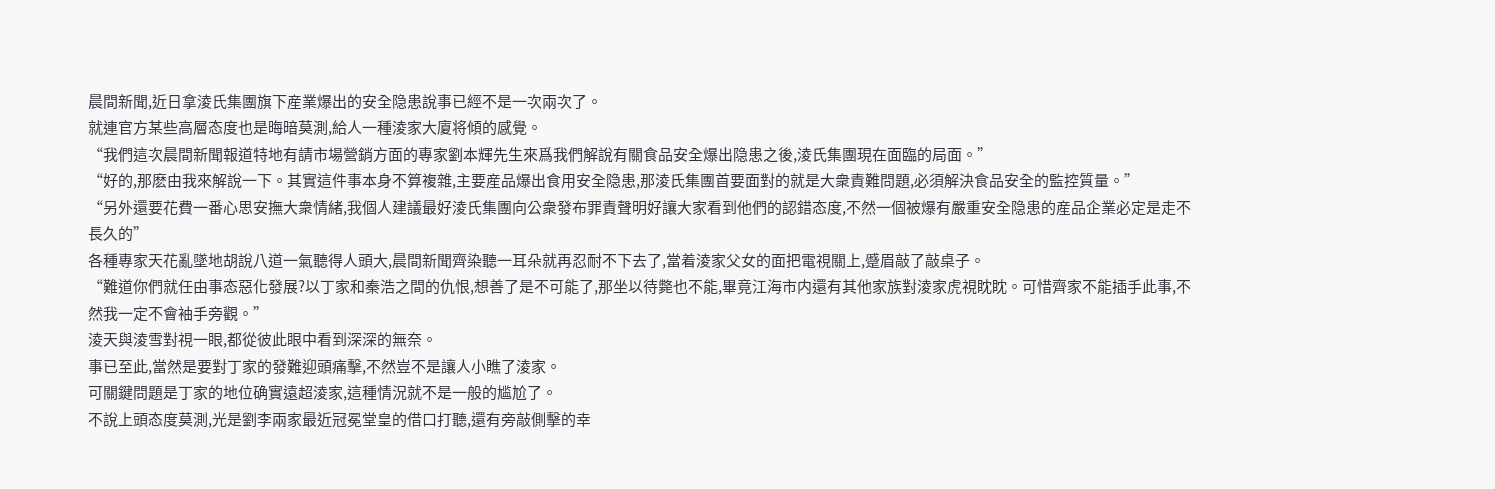晨間新聞,近日拿淩氏集團旗下産業爆出的安全隐患說事已經不是一次兩次了。
就連官方某些高層态度也是晦暗莫測,給人一種淩家大廈将傾的感覺。
“我們這次晨間新聞報道特地有請市場營銷方面的專家劉本輝先生來爲我們解說有關食品安全爆出隐患之後,淩氏集團現在面臨的局面。”
“好的,那麽由我來解說一下。其實這件事本身不算複雜,主要産品爆出食用安全隐患,那淩氏集團首要面對的就是大衆責難問題,必須解決食品安全的監控質量。”
“另外還要花費一番心思安撫大衆情緒,我個人建議最好淩氏集團向公衆發布罪責聲明好讓大家看到他們的認錯态度,不然一個被爆有嚴重安全隐患的産品企業必定是走不長久的”
各種專家天花亂墜地胡說八道一氣聽得人頭大,晨間新聞齊染聽一耳朵就再忍耐不下去了,當着淩家父女的面把電視關上,蹙眉敲了敲桌子。
“難道你們就任由事态惡化發展?以丁家和秦浩之間的仇恨,想善了是不可能了,那坐以待斃也不能,畢竟江海市内還有其他家族對淩家虎視眈眈。可惜齊家不能插手此事,不然我一定不會袖手旁觀。”
淩天與淩雪對視一眼,都從彼此眼中看到深深的無奈。
事已至此,當然是要對丁家的發難迎頭痛擊,不然豈不是讓人小瞧了淩家。
可關鍵問題是丁家的地位确實遠超淩家,這種情況就不是一般的尴尬了。
不說上頭态度莫測,光是劉李兩家最近冠冕堂皇的借口打聽,還有旁敲側擊的幸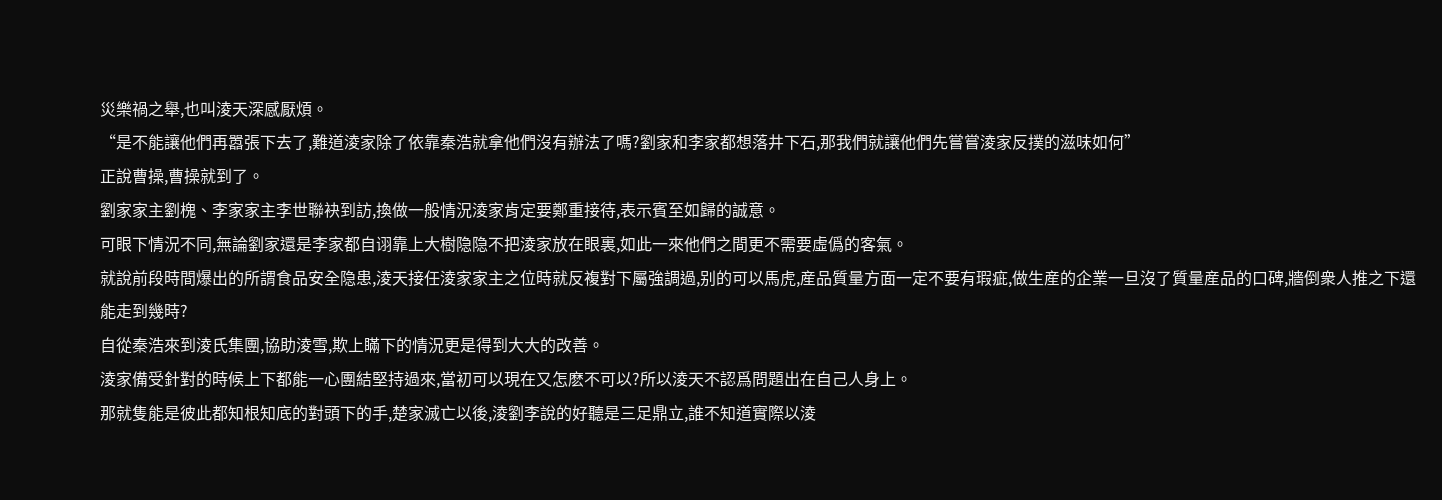災樂禍之舉,也叫淩天深感厭煩。
“是不能讓他們再嚣張下去了,難道淩家除了依靠秦浩就拿他們沒有辦法了嗎?劉家和李家都想落井下石,那我們就讓他們先嘗嘗淩家反撲的滋味如何”
正說曹操,曹操就到了。
劉家家主劉槐、李家家主李世聯袂到訪,換做一般情況淩家肯定要鄭重接待,表示賓至如歸的誠意。
可眼下情況不同,無論劉家還是李家都自诩靠上大樹隐隐不把淩家放在眼裏,如此一來他們之間更不需要虛僞的客氣。
就說前段時間爆出的所謂食品安全隐患,淩天接任淩家家主之位時就反複對下屬強調過,别的可以馬虎,産品質量方面一定不要有瑕疵,做生産的企業一旦沒了質量産品的口碑,牆倒衆人推之下還能走到幾時?
自從秦浩來到淩氏集團,協助淩雪,欺上瞞下的情況更是得到大大的改善。
淩家備受針對的時候上下都能一心團結堅持過來,當初可以現在又怎麽不可以?所以淩天不認爲問題出在自己人身上。
那就隻能是彼此都知根知底的對頭下的手,楚家滅亡以後,淩劉李說的好聽是三足鼎立,誰不知道實際以淩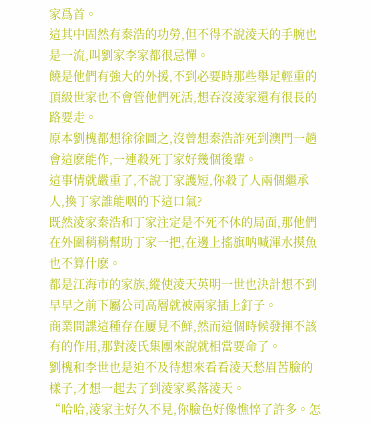家爲首。
這其中固然有秦浩的功勞,但不得不說淩天的手腕也是一流,叫劉家李家都很忌憚。
饒是他們有強大的外援,不到必要時那些舉足輕重的頂級世家也不會管他們死活,想吞沒淩家還有很長的路要走。
原本劉槐都想徐徐圖之,沒曾想秦浩詐死到澳門一趟會這麽能作,一連殺死丁家好幾個後輩。
這事情就嚴重了,不說丁家護短,你殺了人兩個繼承人,換丁家誰能咽的下這口氣?
既然淩家秦浩和丁家注定是不死不休的局面,那他們在外圍稍稍幫助丁家一把,在邊上搖旗呐喊渾水摸魚也不算什麽。
都是江海市的家族,縱使淩天英明一世也決計想不到早早之前下屬公司高層就被兩家插上釘子。
商業間諜這種存在屢見不鮮,然而這個時候發揮不該有的作用,那對淩氏集團來說就相當要命了。
劉槐和李世也是迫不及待想來看看淩天愁眉苦臉的樣子,才想一起去了到淩家奚落淩天。
“哈哈,淩家主好久不見,你臉色好像憔悴了許多。怎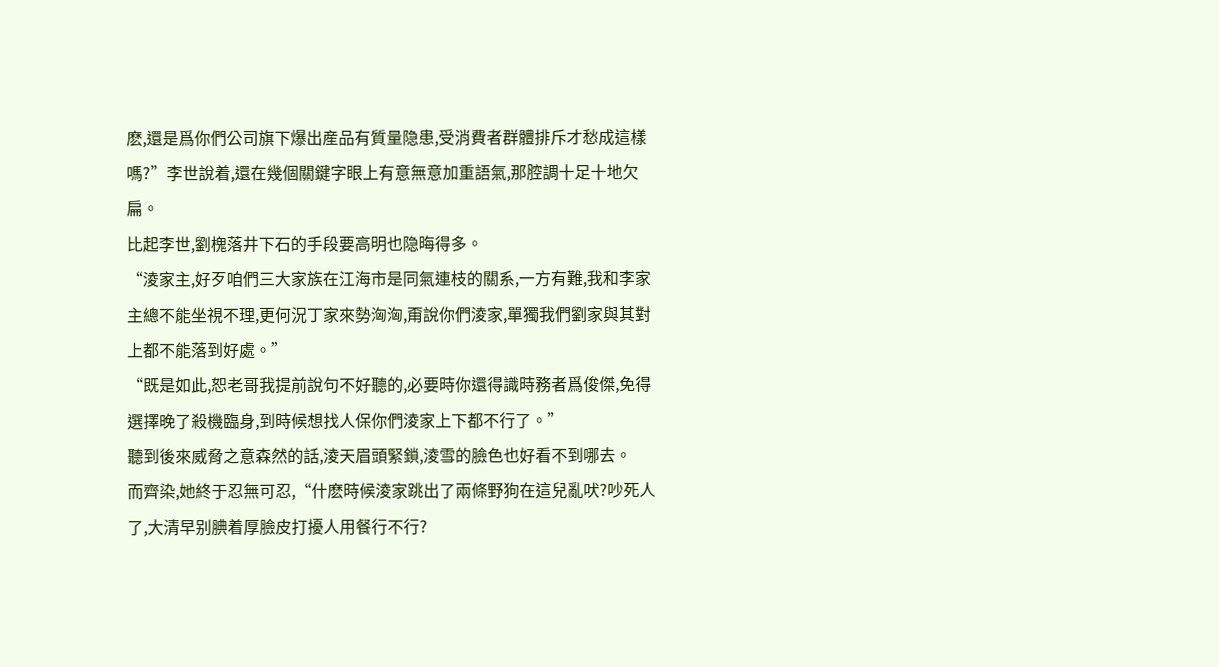麽,還是爲你們公司旗下爆出産品有質量隐患,受消費者群體排斥才愁成這樣嗎?”李世說着,還在幾個關鍵字眼上有意無意加重語氣,那腔調十足十地欠扁。
比起李世,劉槐落井下石的手段要高明也隐晦得多。
“淩家主,好歹咱們三大家族在江海市是同氣連枝的關系,一方有難,我和李家主總不能坐視不理,更何況丁家來勢洶洶,甭說你們淩家,單獨我們劉家與其對上都不能落到好處。”
“既是如此,恕老哥我提前說句不好聽的,必要時你還得識時務者爲俊傑,免得選擇晚了殺機臨身,到時候想找人保你們淩家上下都不行了。”
聽到後來威脅之意森然的話,淩天眉頭緊鎖,淩雪的臉色也好看不到哪去。
而齊染,她終于忍無可忍,“什麽時候淩家跳出了兩條野狗在這兒亂吠?吵死人了,大清早别腆着厚臉皮打擾人用餐行不行?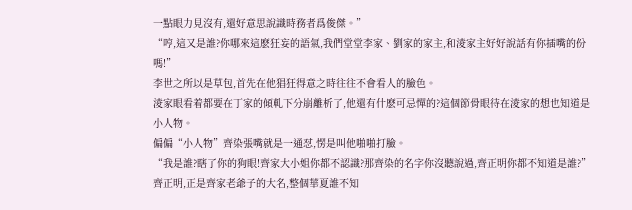一點眼力見沒有,還好意思說識時務者爲俊傑。”
“哼,這又是誰?你哪來這麽狂妄的語氣,我們堂堂李家、劉家的家主,和淩家主好好說話有你插嘴的份嗎!”
李世之所以是草包,首先在他猖狂得意之時往往不會看人的臉色。
淩家眼看着都要在丁家的傾軋下分崩離析了,他還有什麽可忌憚的?這個節骨眼待在淩家的想也知道是小人物。
偏偏“小人物”齊染張嘴就是一通怼,愣是叫他啪啪打臉。
“我是誰?瞎了你的狗眼!齊家大小姐你都不認識?那齊染的名字你沒聽說過,齊正明你都不知道是誰?”
齊正明,正是齊家老爺子的大名,整個華夏誰不知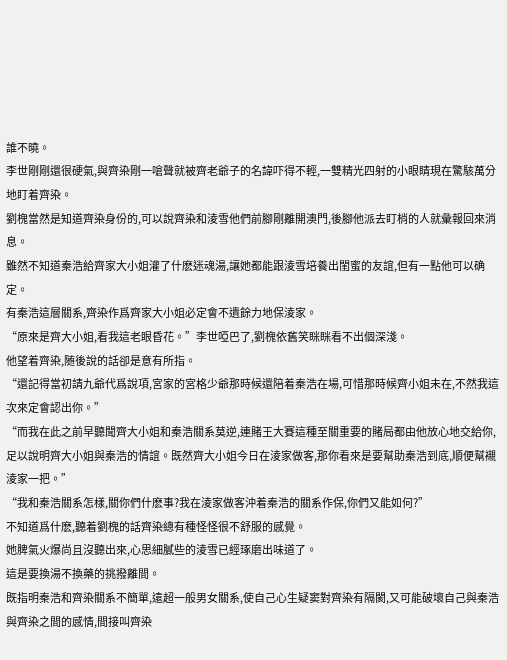誰不曉。
李世剛剛還很硬氣,與齊染剛一嗆聲就被齊老爺子的名諱吓得不輕,一雙精光四射的小眼睛現在驚駭萬分地盯着齊染。
劉槐當然是知道齊染身份的,可以說齊染和淩雪他們前腳剛離開澳門,後腳他派去盯梢的人就彙報回來消息。
雖然不知道秦浩給齊家大小姐灌了什麽迷魂湯,讓她都能跟淩雪培養出閨蜜的友誼,但有一點他可以确定。
有秦浩這層關系,齊染作爲齊家大小姐必定會不遺餘力地保淩家。
“原來是齊大小姐,看我這老眼昏花。”李世啞巴了,劉槐依舊笑眯眯看不出個深淺。
他望着齊染,随後說的話卻是意有所指。
“還記得當初請九爺代爲說項,宮家的宮格少爺那時候還陪着秦浩在場,可惜那時候齊小姐未在,不然我這次來定會認出你。”
“而我在此之前早聽聞齊大小姐和秦浩關系莫逆,連賭王大賽這種至關重要的賭局都由他放心地交給你,足以說明齊大小姐與秦浩的情誼。既然齊大小姐今日在淩家做客,那你看來是要幫助秦浩到底,順便幫襯淩家一把。”
“我和秦浩關系怎樣,關你們什麽事?我在淩家做客沖着秦浩的關系作保,你們又能如何?”
不知道爲什麽,聽着劉槐的話齊染總有種怪怪很不舒服的感覺。
她脾氣火爆尚且沒聽出來,心思細膩些的淩雪已經琢磨出味道了。
這是要換湯不換藥的挑撥離間。
既指明秦浩和齊染關系不簡單,遠超一般男女關系,使自己心生疑窦對齊染有隔閡,又可能破壞自己與秦浩與齊染之間的感情,間接叫齊染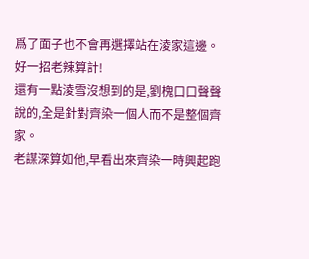爲了面子也不會再選擇站在淩家這邊。
好一招老辣算計!
還有一點淩雪沒想到的是,劉槐口口聲聲說的,全是針對齊染一個人而不是整個齊家。
老謀深算如他,早看出來齊染一時興起跑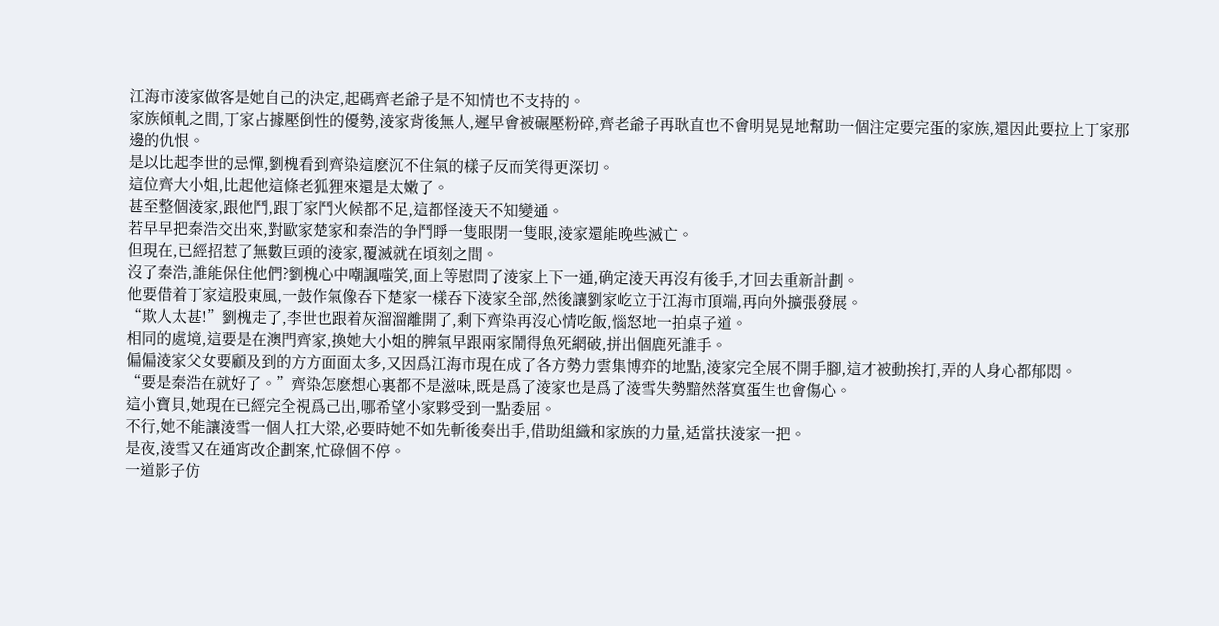江海市淩家做客是她自己的決定,起碼齊老爺子是不知情也不支持的。
家族傾軋之間,丁家占據壓倒性的優勢,淩家背後無人,遲早會被碾壓粉碎,齊老爺子再耿直也不會明晃晃地幫助一個注定要完蛋的家族,還因此要拉上丁家那邊的仇恨。
是以比起李世的忌憚,劉槐看到齊染這麽沉不住氣的樣子反而笑得更深切。
這位齊大小姐,比起他這條老狐狸來還是太嫩了。
甚至整個淩家,跟他鬥,跟丁家鬥火候都不足,這都怪淩天不知變通。
若早早把秦浩交出來,對歐家楚家和秦浩的争鬥睜一隻眼閉一隻眼,淩家還能晚些滅亡。
但現在,已經招惹了無數巨頭的淩家,覆滅就在頃刻之間。
沒了秦浩,誰能保住他們?劉槐心中嘲諷嗤笑,面上等慰問了淩家上下一通,确定淩天再沒有後手,才回去重新計劃。
他要借着丁家這股東風,一鼓作氣像吞下楚家一樣吞下淩家全部,然後讓劉家屹立于江海市頂端,再向外擴張發展。
“欺人太甚!”劉槐走了,李世也跟着灰溜溜離開了,剩下齊染再沒心情吃飯,惱怒地一拍桌子道。
相同的處境,這要是在澳門齊家,換她大小姐的脾氣早跟兩家鬧得魚死網破,拼出個鹿死誰手。
偏偏淩家父女要顧及到的方方面面太多,又因爲江海市現在成了各方勢力雲集博弈的地點,淩家完全展不開手腳,這才被動挨打,弄的人身心都郁悶。
“要是秦浩在就好了。”齊染怎麽想心裏都不是滋味,既是爲了淩家也是爲了淩雪失勢黯然落寞蛋生也會傷心。
這小寶貝,她現在已經完全視爲己出,哪希望小家夥受到一點委屈。
不行,她不能讓淩雪一個人扛大梁,必要時她不如先斬後奏出手,借助組織和家族的力量,适當扶淩家一把。
是夜,淩雪又在通宵改企劃案,忙碌個不停。
一道影子仿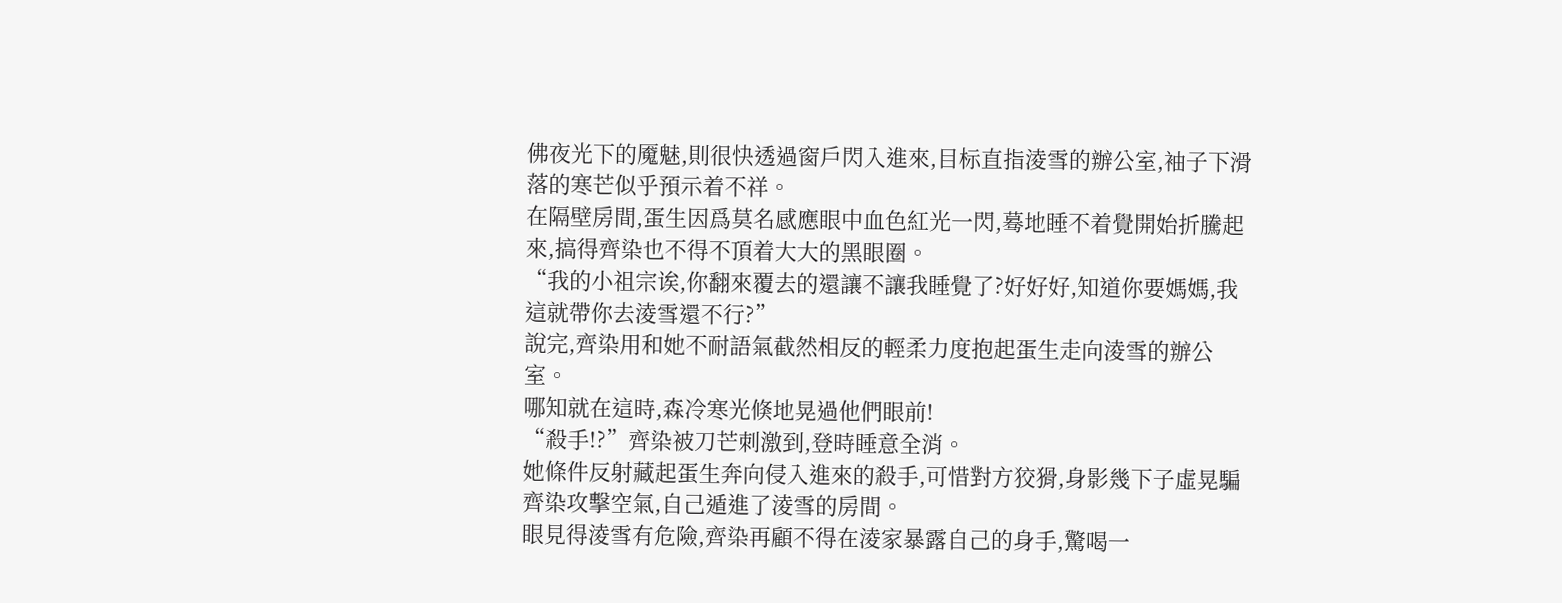佛夜光下的魇魅,則很快透過窗戶閃入進來,目标直指淩雪的辦公室,袖子下滑落的寒芒似乎預示着不祥。
在隔壁房間,蛋生因爲莫名感應眼中血色紅光一閃,蓦地睡不着覺開始折騰起來,搞得齊染也不得不頂着大大的黑眼圈。
“我的小祖宗诶,你翻來覆去的還讓不讓我睡覺了?好好好,知道你要媽媽,我這就帶你去淩雪還不行?”
說完,齊染用和她不耐語氣截然相反的輕柔力度抱起蛋生走向淩雪的辦公室。
哪知就在這時,森冷寒光倏地晃過他們眼前!
“殺手!?”齊染被刀芒刺激到,登時睡意全消。
她條件反射藏起蛋生奔向侵入進來的殺手,可惜對方狡猾,身影幾下子虛晃騙齊染攻擊空氣,自己遁進了淩雪的房間。
眼見得淩雪有危險,齊染再顧不得在淩家暴露自己的身手,驚喝一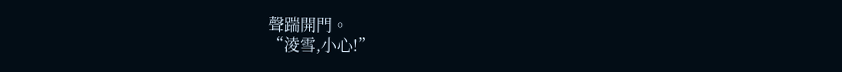聲踹開門。
“淩雪,小心!”